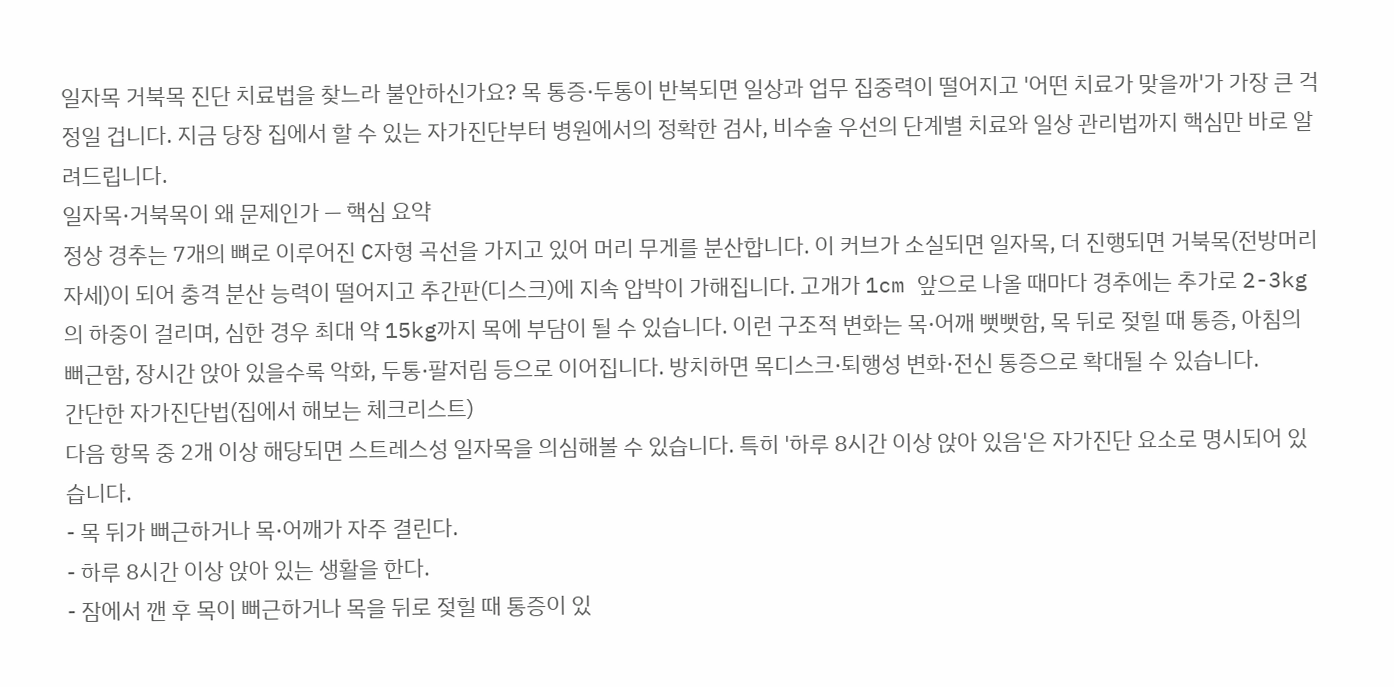일자목 거북목 진단 치료법을 찾느라 불안하신가요? 목 통증·두통이 반복되면 일상과 업무 집중력이 떨어지고 '어떤 치료가 맞을까'가 가장 큰 걱정일 겁니다. 지금 당장 집에서 할 수 있는 자가진단부터 병원에서의 정확한 검사, 비수술 우선의 단계별 치료와 일상 관리법까지 핵심만 바로 알려드립니다.
일자목·거북목이 왜 문제인가 — 핵심 요약
정상 경추는 7개의 뼈로 이루어진 C자형 곡선을 가지고 있어 머리 무게를 분산합니다. 이 커브가 소실되면 일자목, 더 진행되면 거북목(전방머리자세)이 되어 충격 분산 능력이 떨어지고 추간판(디스크)에 지속 압박이 가해집니다. 고개가 1cm 앞으로 나올 때마다 경추에는 추가로 2-3kg의 하중이 걸리며, 심한 경우 최대 약 15kg까지 목에 부담이 될 수 있습니다. 이런 구조적 변화는 목·어깨 뻣뻣함, 목 뒤로 젖힐 때 통증, 아침의 뻐근함, 장시간 앉아 있을수록 악화, 두통·팔저림 등으로 이어집니다. 방치하면 목디스크·퇴행성 변화·전신 통증으로 확대될 수 있습니다.
간단한 자가진단법(집에서 해보는 체크리스트)
다음 항목 중 2개 이상 해당되면 스트레스성 일자목을 의심해볼 수 있습니다. 특히 '하루 8시간 이상 앉아 있음'은 자가진단 요소로 명시되어 있습니다.
- 목 뒤가 뻐근하거나 목·어깨가 자주 결린다.
- 하루 8시간 이상 앉아 있는 생활을 한다.
- 잠에서 깬 후 목이 뻐근하거나 목을 뒤로 젖힐 때 통증이 있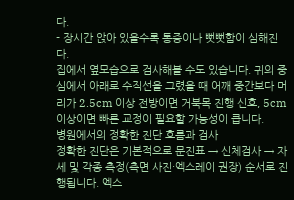다.
- 장시간 앉아 있을수록 통증이나 뻣뻣함이 심해진다.
집에서 옆모습으로 검사해볼 수도 있습니다. 귀의 중심에서 아래로 수직선을 그렸을 때 어깨 중간보다 머리가 2.5cm 이상 전방이면 거북목 진행 신호, 5cm 이상이면 빠른 교정이 필요할 가능성이 큽니다.
병원에서의 정확한 진단 흐름과 검사
정확한 진단은 기본적으로 문진표 → 신체검사 → 자세 및 각종 측정(측면 사진·엑스레이 권장) 순서로 진행됩니다. 엑스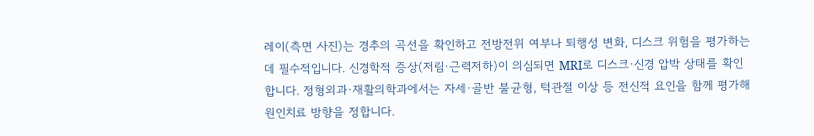레이(측면 사진)는 경추의 곡선을 확인하고 전방전위 여부나 퇴행성 변화, 디스크 위험을 평가하는 데 필수적입니다. 신경학적 증상(저림·근력저하)이 의심되면 MRI로 디스크·신경 압박 상태를 확인합니다. 정형외과·재활의학과에서는 자세·골반 불균형, 턱관절 이상 등 전신적 요인을 함께 평가해 원인치료 방향을 정합니다.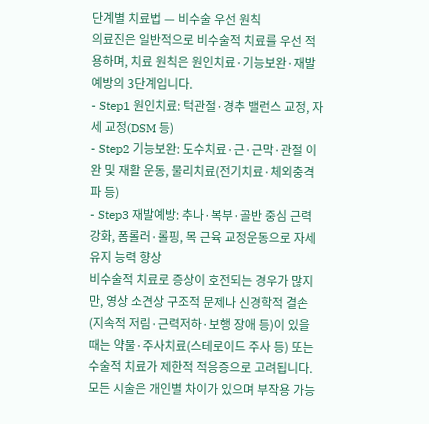단계별 치료법 — 비수술 우선 원칙
의료진은 일반적으로 비수술적 치료를 우선 적용하며, 치료 원칙은 원인치료·기능보완·재발예방의 3단계입니다.
- Step1 원인치료: 턱관절·경추 밸런스 교정, 자세 교정(DSM 등)
- Step2 기능보완: 도수치료·근·근막·관절 이완 및 재활 운동, 물리치료(전기치료·체외충격파 등)
- Step3 재발예방: 추나·복부·골반 중심 근력 강화, 폼롤러·롤핑, 목 근육 교정운동으로 자세 유지 능력 향상
비수술적 치료로 증상이 호전되는 경우가 많지만, 영상 소견상 구조적 문제나 신경학적 결손(지속적 저림·근력저하·보행 장애 등)이 있을 때는 약물·주사치료(스테로이드 주사 등) 또는 수술적 치료가 제한적 적응증으로 고려됩니다. 모든 시술은 개인별 차이가 있으며 부작용 가능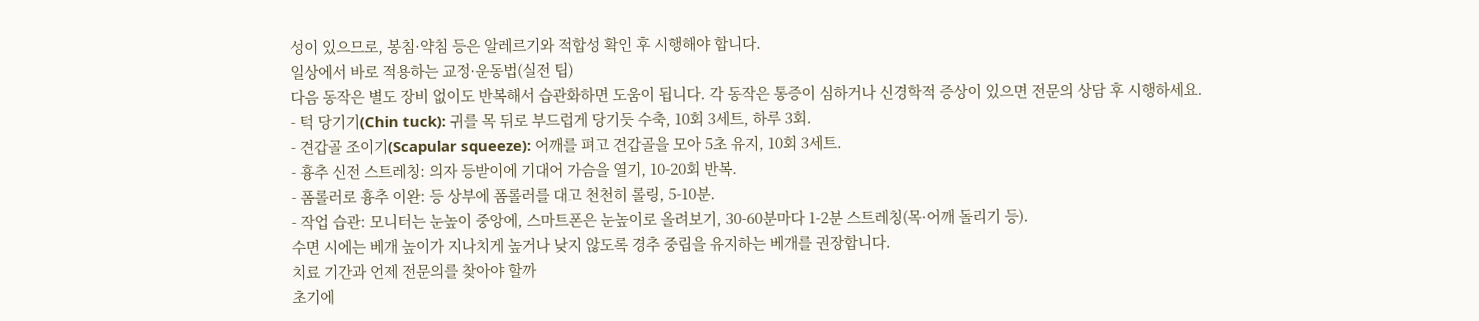성이 있으므로, 봉침·약침 등은 알레르기와 적합성 확인 후 시행해야 합니다.
일상에서 바로 적용하는 교정·운동법(실전 팁)
다음 동작은 별도 장비 없이도 반복해서 습관화하면 도움이 됩니다. 각 동작은 통증이 심하거나 신경학적 증상이 있으면 전문의 상담 후 시행하세요.
- 턱 당기기(Chin tuck): 귀를 목 뒤로 부드럽게 당기듯 수축, 10회 3세트, 하루 3회.
- 견갑골 조이기(Scapular squeeze): 어깨를 펴고 견갑골을 모아 5초 유지, 10회 3세트.
- 흉추 신전 스트레칭: 의자 등받이에 기대어 가슴을 열기, 10-20회 반복.
- 폼롤러로 흉추 이완: 등 상부에 폼롤러를 대고 천천히 롤링, 5-10분.
- 작업 습관: 모니터는 눈높이 중앙에, 스마트폰은 눈높이로 올려보기, 30-60분마다 1-2분 스트레칭(목·어깨 돌리기 등).
수면 시에는 베개 높이가 지나치게 높거나 낮지 않도록 경추 중립을 유지하는 베개를 권장합니다.
치료 기간과 언제 전문의를 찾아야 할까
초기에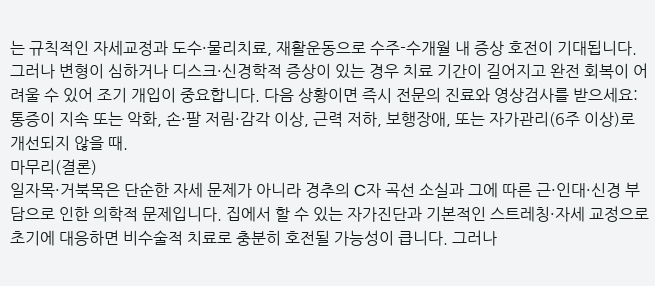는 규칙적인 자세교정과 도수·물리치료, 재활운동으로 수주-수개월 내 증상 호전이 기대됩니다. 그러나 변형이 심하거나 디스크·신경학적 증상이 있는 경우 치료 기간이 길어지고 완전 회복이 어려울 수 있어 조기 개입이 중요합니다. 다음 상황이면 즉시 전문의 진료와 영상검사를 받으세요: 통증이 지속 또는 악화, 손·팔 저림·감각 이상, 근력 저하, 보행장애, 또는 자가관리(6주 이상)로 개선되지 않을 때.
마무리(결론)
일자목·거북목은 단순한 자세 문제가 아니라 경추의 C자 곡선 소실과 그에 따른 근·인대·신경 부담으로 인한 의학적 문제입니다. 집에서 할 수 있는 자가진단과 기본적인 스트레칭·자세 교정으로 초기에 대응하면 비수술적 치료로 충분히 호전될 가능성이 큽니다. 그러나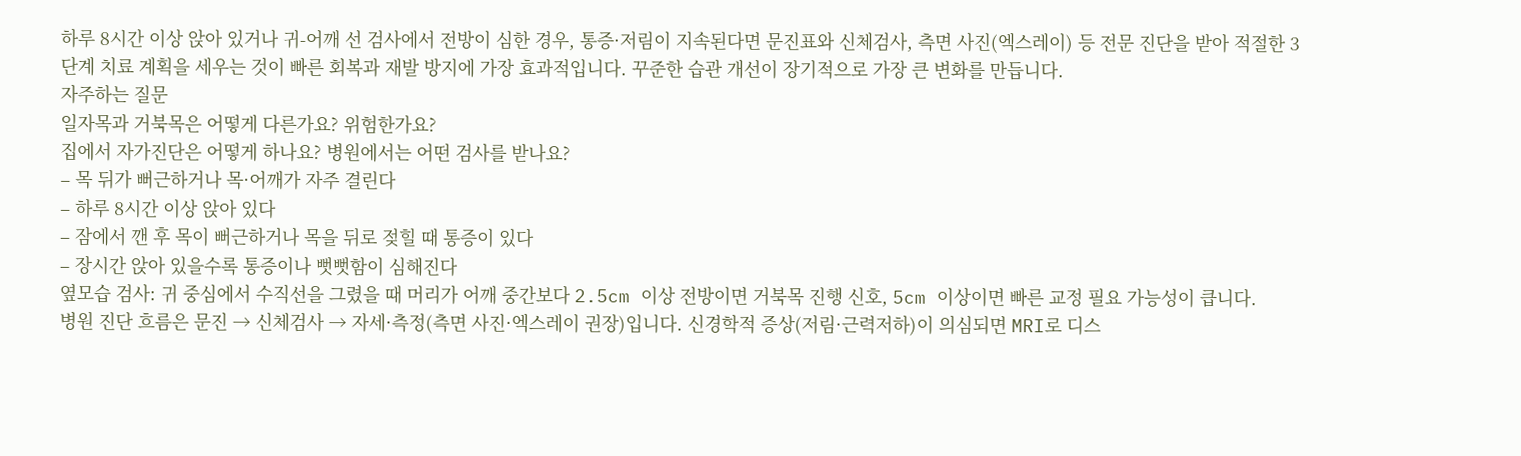하루 8시간 이상 앉아 있거나 귀-어깨 선 검사에서 전방이 심한 경우, 통증·저림이 지속된다면 문진표와 신체검사, 측면 사진(엑스레이) 등 전문 진단을 받아 적절한 3단계 치료 계획을 세우는 것이 빠른 회복과 재발 방지에 가장 효과적입니다. 꾸준한 습관 개선이 장기적으로 가장 큰 변화를 만듭니다.
자주하는 질문
일자목과 거북목은 어떻게 다른가요? 위험한가요?
집에서 자가진단은 어떻게 하나요? 병원에서는 어떤 검사를 받나요?
– 목 뒤가 뻐근하거나 목·어깨가 자주 결린다
– 하루 8시간 이상 앉아 있다
– 잠에서 깬 후 목이 뻐근하거나 목을 뒤로 젖힐 때 통증이 있다
– 장시간 앉아 있을수록 통증이나 뻣뻣함이 심해진다
옆모습 검사: 귀 중심에서 수직선을 그렸을 때 머리가 어깨 중간보다 2.5cm 이상 전방이면 거북목 진행 신호, 5cm 이상이면 빠른 교정 필요 가능성이 큽니다.
병원 진단 흐름은 문진 → 신체검사 → 자세·측정(측면 사진·엑스레이 권장)입니다. 신경학적 증상(저림·근력저하)이 의심되면 MRI로 디스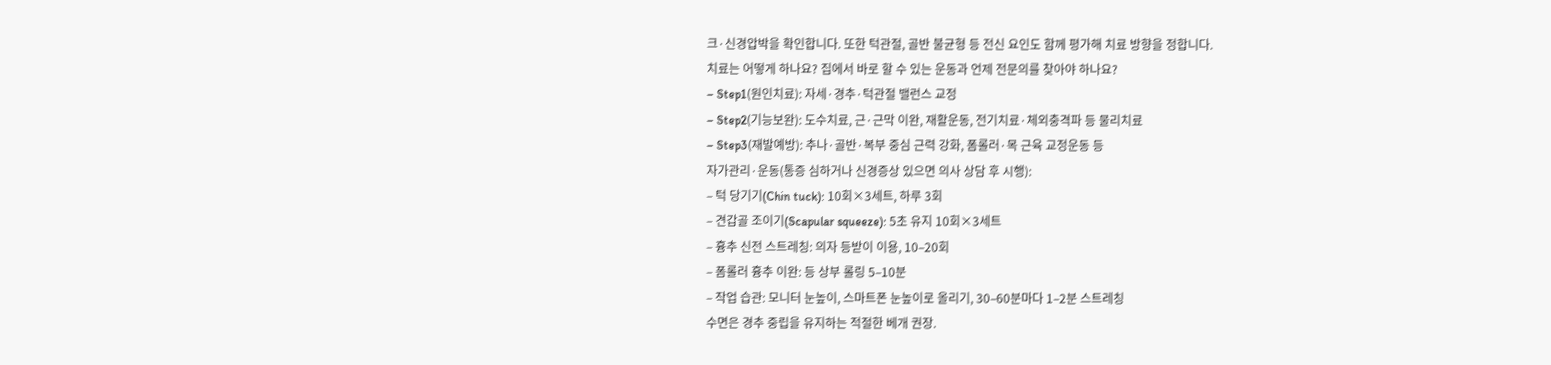크·신경압박을 확인합니다. 또한 턱관절, 골반 불균형 등 전신 요인도 함께 평가해 치료 방향을 정합니다.
치료는 어떻게 하나요? 집에서 바로 할 수 있는 운동과 언제 전문의를 찾아야 하나요?
– Step1(원인치료): 자세·경추·턱관절 밸런스 교정
– Step2(기능보완): 도수치료, 근·근막 이완, 재활운동, 전기치료·체외충격파 등 물리치료
– Step3(재발예방): 추나·골반·복부 중심 근력 강화, 폼롤러·목 근육 교정운동 등
자가관리·운동(통증 심하거나 신경증상 있으면 의사 상담 후 시행):
– 턱 당기기(Chin tuck): 10회×3세트, 하루 3회
– 견갑골 조이기(Scapular squeeze): 5초 유지 10회×3세트
– 흉추 신전 스트레칭: 의자 등받이 이용, 10–20회
– 폼롤러 흉추 이완: 등 상부 롤링 5–10분
– 작업 습관: 모니터 눈높이, 스마트폰 눈높이로 올리기, 30–60분마다 1–2분 스트레칭
수면은 경추 중립을 유지하는 적절한 베개 권장.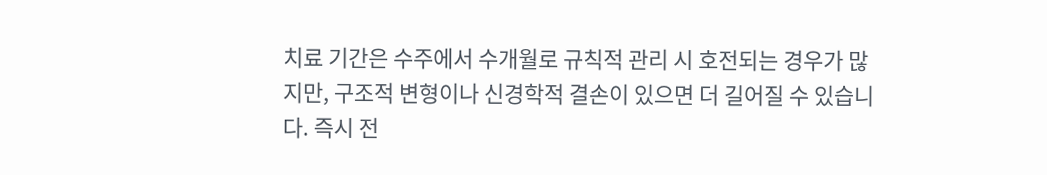치료 기간은 수주에서 수개월로 규칙적 관리 시 호전되는 경우가 많지만, 구조적 변형이나 신경학적 결손이 있으면 더 길어질 수 있습니다. 즉시 전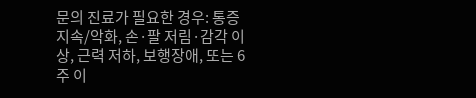문의 진료가 필요한 경우: 통증 지속/악화, 손·팔 저림·감각 이상, 근력 저하, 보행장애, 또는 6주 이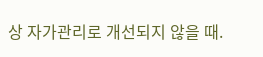상 자가관리로 개선되지 않을 때.